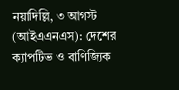নয়াদিল্লি, ৩ আগস্ট (আইএএনএস): দেশের ক্যাপটিভ ও বাণিজ্যিক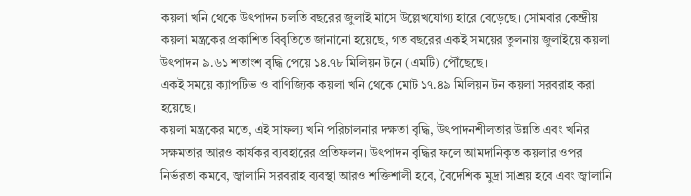কয়লা খনি থেকে উৎপাদন চলতি বছরের জুলাই মাসে উল্লেখযোগ্য হারে বেড়েছে। সোমবার কেন্দ্রীয় কয়লা মন্ত্রকের প্রকাশিত বিবৃতিতে জানানো হয়েছে, গত বছরের একই সময়ের তুলনায় জুলাইয়ে কয়লা উৎপাদন ৯.৬১ শতাংশ বৃদ্ধি পেয়ে ১৪.৭৮ মিলিয়ন টনে (এমটি) পৌঁছেছে।
একই সময়ে ক্যাপটিভ ও বাণিজ্যিক কয়লা খনি থেকে মোট ১৭.৪৯ মিলিয়ন টন কয়লা সরবরাহ করা হয়েছে।
কয়লা মন্ত্রকের মতে, এই সাফল্য খনি পরিচালনার দক্ষতা বৃদ্ধি, উৎপাদনশীলতার উন্নতি এবং খনির সক্ষমতার আরও কার্যকর ব্যবহারের প্রতিফলন। উৎপাদন বৃদ্ধির ফলে আমদানিকৃত কয়লার ওপর নির্ভরতা কমবে, জ্বালানি সরবরাহ ব্যবস্থা আরও শক্তিশালী হবে, বৈদেশিক মুদ্রা সাশ্রয় হবে এবং জ্বালানি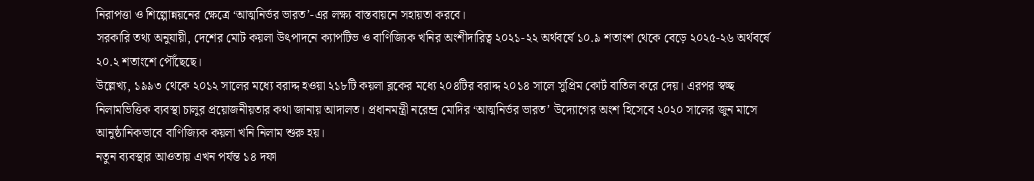নিরাপত্তা ও শিল্পোন্নয়নের ক্ষেত্রে ‘আত্মনির্ভর ভারত’-এর লক্ষ্য বাস্তবায়নে সহায়তা করবে।
সরকারি তথ্য অনুযায়ী, দেশের মোট কয়লা উৎপাদনে ক্যাপটিভ ও বাণিজ্যিক খনির অংশীদারিত্ব ২০২১-২২ অর্থবর্ষে ১০.৯ শতাংশ থেকে বেড়ে ২০২৫-২৬ অর্থবর্ষে ২০.২ শতাংশে পৌঁছেছে।
উল্লেখ্য, ১৯৯৩ থেকে ২০১২ সালের মধ্যে বরাদ্দ হওয়া ২১৮টি কয়লা ব্লকের মধ্যে ২০৪টির বরাদ্দ ২০১৪ সালে সুপ্রিম কোর্ট বাতিল করে দেয়। এরপর স্বচ্ছ নিলামভিত্তিক ব্যবস্থা চালুর প্রয়োজনীয়তার কথা জানায় আদালত। প্রধানমন্ত্রী নরেন্দ্র মোদির ‘আত্মনির্ভর ভারত’ উদ্যোগের অংশ হিসেবে ২০২০ সালের জুন মাসে আনুষ্ঠানিকভাবে বাণিজ্যিক কয়লা খনি নিলাম শুরু হয়।
নতুন ব্যবস্থার আওতায় এখন পর্যন্ত ১৪ দফা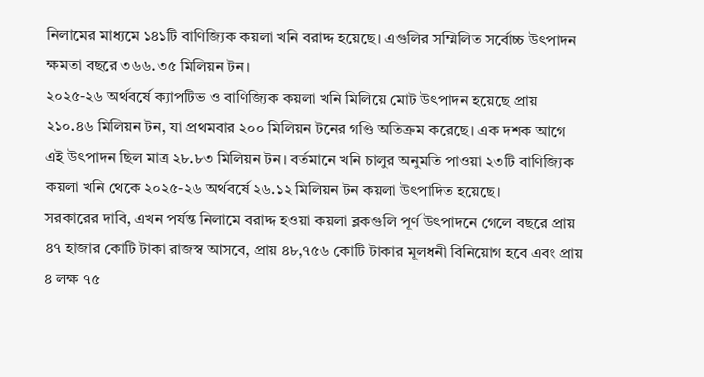নিলামের মাধ্যমে ১৪১টি বাণিজ্যিক কয়লা খনি বরাদ্দ হয়েছে। এগুলির সম্মিলিত সর্বোচ্চ উৎপাদন ক্ষমতা বছরে ৩৬৬.৩৫ মিলিয়ন টন।
২০২৫-২৬ অর্থবর্ষে ক্যাপটিভ ও বাণিজ্যিক কয়লা খনি মিলিয়ে মোট উৎপাদন হয়েছে প্রায় ২১০.৪৬ মিলিয়ন টন, যা প্রথমবার ২০০ মিলিয়ন টনের গণ্ডি অতিক্রম করেছে। এক দশক আগে এই উৎপাদন ছিল মাত্র ২৮.৮৩ মিলিয়ন টন। বর্তমানে খনি চালুর অনুমতি পাওয়া ২৩টি বাণিজ্যিক কয়লা খনি থেকে ২০২৫-২৬ অর্থবর্ষে ২৬.১২ মিলিয়ন টন কয়লা উৎপাদিত হয়েছে।
সরকারের দাবি, এখন পর্যন্ত নিলামে বরাদ্দ হওয়া কয়লা ব্লকগুলি পূর্ণ উৎপাদনে গেলে বছরে প্রায় ৪৭ হাজার কোটি টাকা রাজস্ব আসবে, প্রায় ৪৮,৭৫৬ কোটি টাকার মূলধনী বিনিয়োগ হবে এবং প্রায় ৪ লক্ষ ৭৫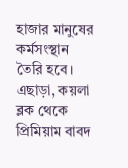হাজার মানুষের কর্মসংস্থান তৈরি হবে।
এছাড়া, কয়লা ব্লক থেকে প্রিমিয়াম বাবদ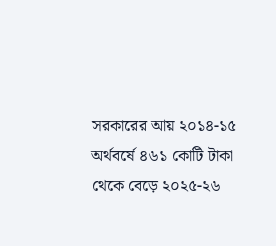সরকারের আয় ২০১৪-১৫ অর্থবর্ষে ৪৬১ কোটি টাকা থেকে বেড়ে ২০২৫-২৬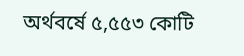অর্থবর্ষে ৫,৫৫৩ কোটি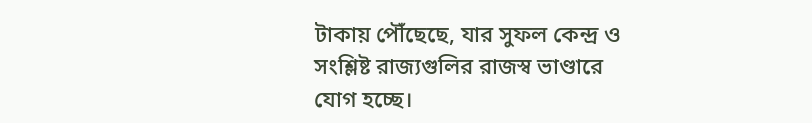টাকায় পৌঁছেছে, যার সুফল কেন্দ্র ও সংশ্লিষ্ট রাজ্যগুলির রাজস্ব ভাণ্ডারে যোগ হচ্ছে।